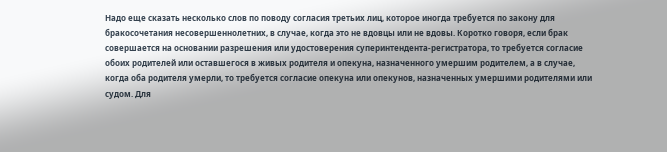Надо еще сказать несколько слов по поводу согласия третьих лиц, которое иногда требуется по закону для бракосочетания несовершеннолетних, в случае, когда это не вдовцы или не вдовы. Коротко говоря, если брак совершается на основании разрешения или удостоверения суперинтендента-регистратора, то требуется согласие обоих родителей или оставшегося в живых родителя и опекуна, назначенного умершим родителем, а в случае, когда оба родителя умерли, то требуется согласие опекуна или опекунов, назначенных умершими родителями или судом. Для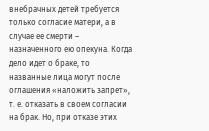внебрачных детей требуется только согласие матери, а в случае ее смерти – назначенного ею опекуна. Когда дело идет о браке, то названные лица могут после оглашения «наложить запрет», т. е. отказать в своем согласии на брак. Но, при отказе этих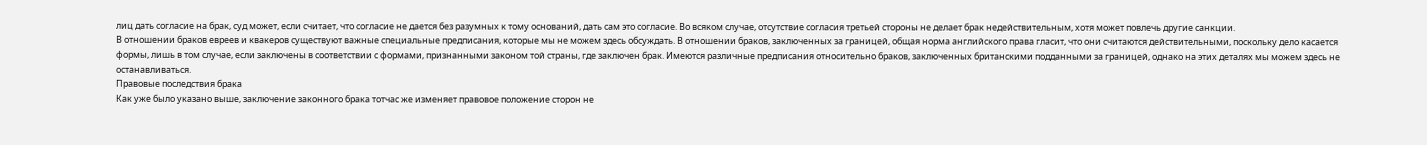лиц дать согласие на брак, суд может, если считает, что согласие не дается без разумных к тому оснований, дать сам это согласие. Во всяком случае, отсутствие согласия третьей стороны не делает брак недействительным, хотя может повлечь другие санкции.
В отношении браков евреев и квакеров существуют важные специальные предписания, которые мы не можем здесь обсуждать. В отношении браков, заключенных за границей, общая норма английского права гласит, что они считаются действительными, поскольку дело касается формы, лишь в том случае, если заключены в соответствии с формами, признанными законом той страны, где заключен брак. Имеются различные предписания относительно браков, заключенных британскими подданными за границей, однако на этих деталях мы можем здесь не останавливаться.
Правовые последствия брака
Как уже было указано выше, заключение законного брака тотчас же изменяет правовое положение сторон не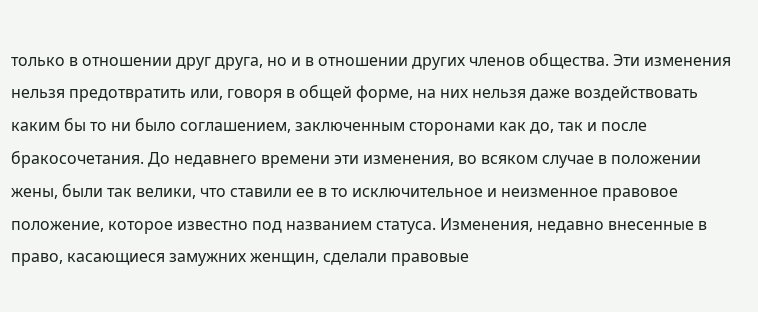только в отношении друг друга, но и в отношении других членов общества. Эти изменения нельзя предотвратить или, говоря в общей форме, на них нельзя даже воздействовать каким бы то ни было соглашением, заключенным сторонами как до, так и после бракосочетания. До недавнего времени эти изменения, во всяком случае в положении жены, были так велики, что ставили ее в то исключительное и неизменное правовое положение, которое известно под названием статуса. Изменения, недавно внесенные в право, касающиеся замужних женщин, сделали правовые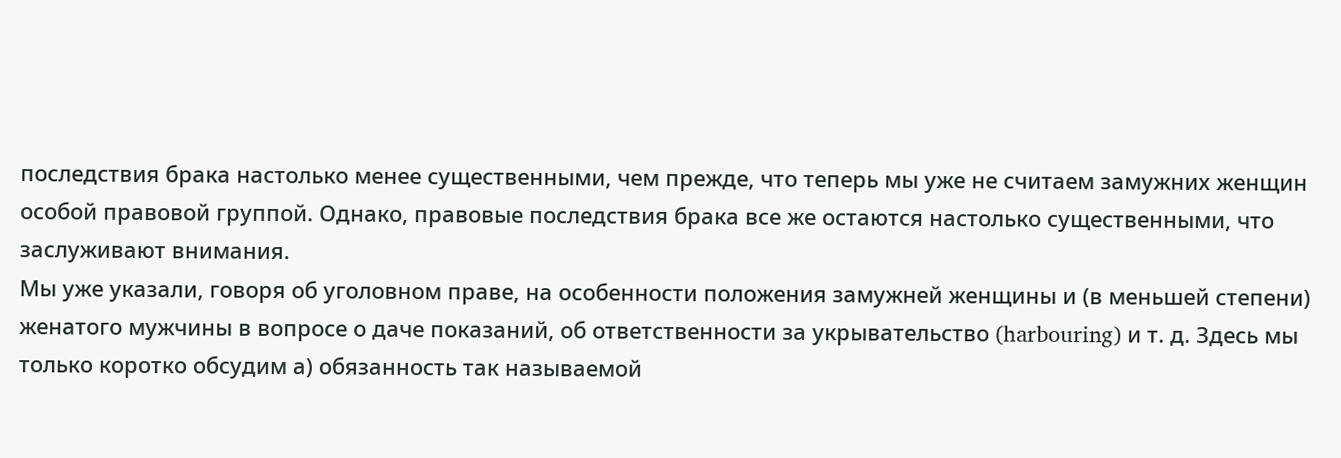последствия брака настолько менее существенными, чем прежде, что теперь мы уже не считаем замужних женщин особой правовой группой. Однако, правовые последствия брака все же остаются настолько существенными, что заслуживают внимания.
Мы уже указали, говоря об уголовном праве, на особенности положения замужней женщины и (в меньшей степени) женатого мужчины в вопросе о даче показаний, об ответственности за укрывательство (harbouring) и т. д. Здесь мы только коротко обсудим а) обязанность так называемой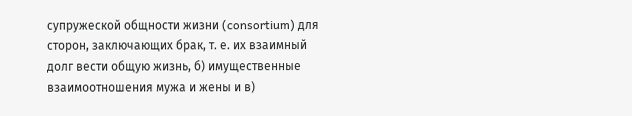супружеской общности жизни (consortium) для сторон, заключающих брак, т. е. их взаимный долг вести общую жизнь, б) имущественные взаимоотношения мужа и жены и в)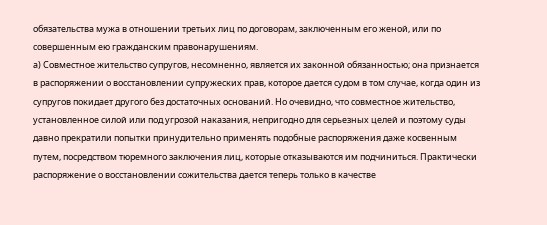обязательства мужа в отношении третьих лиц по договорам, заключенным его женой, или по совершенным ею гражданским правонарушениям.
а) Совместное жительство супругов, несомненно, является их законной обязанностью; она признается в распоряжении о восстановлении супружеских прав, которое дается судом в том случае, когда один из супругов покидает другого без достаточных оснований. Но очевидно, что совместное жительство, установленное силой или под угрозой наказания, непригодно для серьезных целей и поэтому суды давно прекратили попытки принудительно применять подобные распоряжения даже косвенным путем, посредством тюремного заключения лиц, которые отказываются им подчиниться. Практически распоряжение о восстановлении сожительства дается теперь только в качестве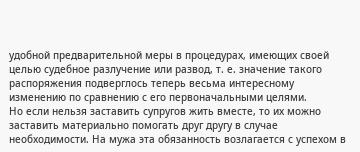удобной предварительной меры в процедурах, имеющих своей целью судебное разлучение или развод, т. е. значение такого распоряжения подверглось теперь весьма интересному изменению по сравнению с его первоначальными целями.
Но если нельзя заставить супругов жить вместе, то их можно заставить материально помогать друг другу в случае необходимости. На мужа эта обязанность возлагается с успехом в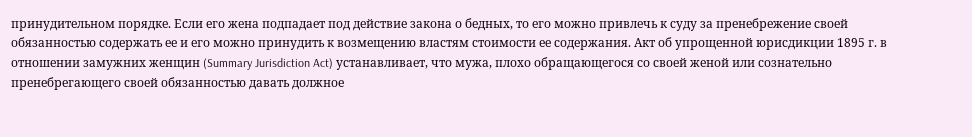принудительном порядке. Если его жена подпадает под действие закона о бедных, то его можно привлечь к суду за пренебрежение своей обязанностью содержать ее и его можно принудить к возмещению властям стоимости ее содержания. Акт об упрощенной юрисдикции 1895 г. в отношении замужних женщин (Summary Jurisdiction Act) устанавливает, что мужа, плохо обращающегося со своей женой или сознательно пренебрегающего своей обязанностью давать должное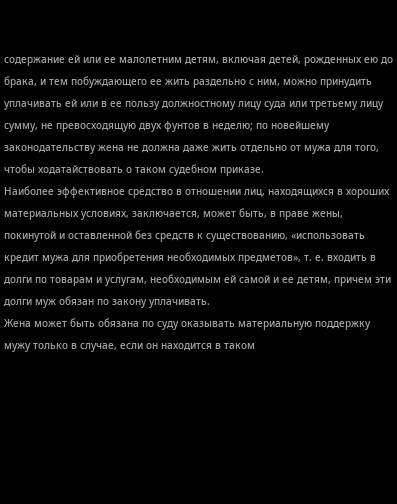содержание ей или ее малолетним детям, включая детей, рожденных ею до брака, и тем побуждающего ее жить раздельно с ним, можно принудить уплачивать ей или в ее пользу должностному лицу суда или третьему лицу сумму, не превосходящую двух фунтов в неделю; по новейшему законодательству жена не должна даже жить отдельно от мужа для того, чтобы ходатайствовать о таком судебном приказе.
Наиболее эффективное средство в отношении лиц, находящихся в хороших материальных условиях, заключается, может быть, в праве жены, покинутой и оставленной без средств к существованию, «использовать кредит мужа для приобретения необходимых предметов», т. е. входить в долги по товарам и услугам, необходимым ей самой и ее детям, причем эти долги муж обязан по закону уплачивать.
Жена может быть обязана по суду оказывать материальную поддержку мужу только в случае, если он находится в таком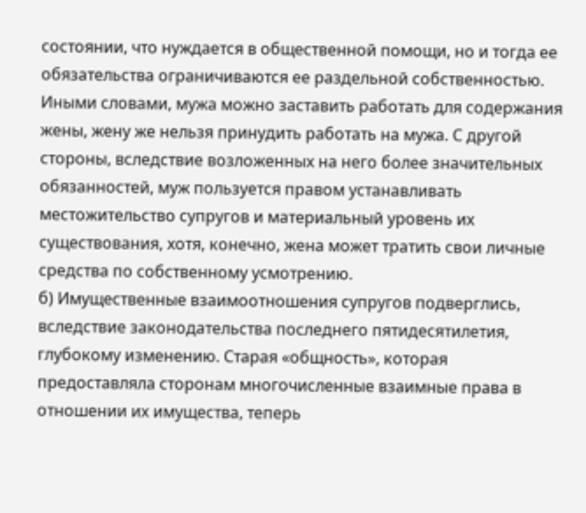состоянии, что нуждается в общественной помощи, но и тогда ее обязательства ограничиваются ее раздельной собственностью. Иными словами, мужа можно заставить работать для содержания жены, жену же нельзя принудить работать на мужа. С другой стороны, вследствие возложенных на него более значительных обязанностей, муж пользуется правом устанавливать местожительство супругов и материальный уровень их существования, хотя, конечно, жена может тратить свои личные средства по собственному усмотрению.
б) Имущественные взаимоотношения супругов подверглись, вследствие законодательства последнего пятидесятилетия, глубокому изменению. Старая «общность», которая предоставляла сторонам многочисленные взаимные права в отношении их имущества, теперь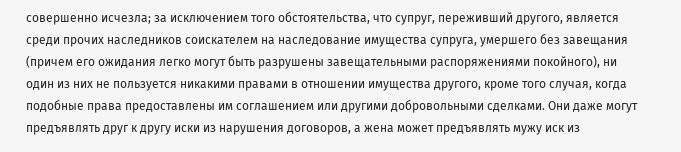совершенно исчезла; за исключением того обстоятельства, что супруг, переживший другого, является среди прочих наследников соискателем на наследование имущества супруга, умершего без завещания (причем его ожидания легко могут быть разрушены завещательными распоряжениями покойного), ни один из них не пользуется никакими правами в отношении имущества другого, кроме того случая, когда подобные права предоставлены им соглашением или другими добровольными сделками. Они даже могут предъявлять друг к другу иски из нарушения договоров, а жена может предъявлять мужу иск из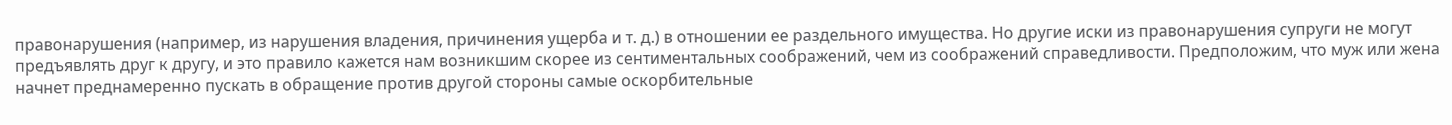правонарушения (например, из нарушения владения, причинения ущерба и т. д.) в отношении ее раздельного имущества. Но другие иски из правонарушения супруги не могут предъявлять друг к другу, и это правило кажется нам возникшим скорее из сентиментальных соображений, чем из соображений справедливости. Предположим, что муж или жена начнет преднамеренно пускать в обращение против другой стороны самые оскорбительные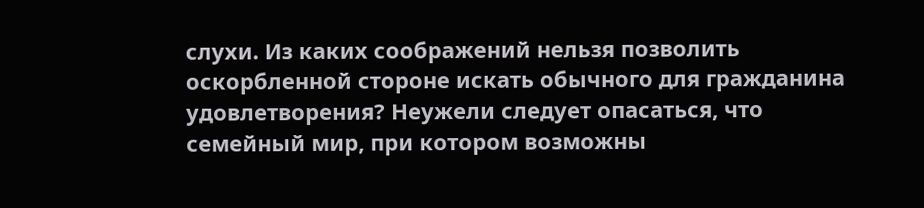слухи. Из каких соображений нельзя позволить оскорбленной стороне искать обычного для гражданина удовлетворения? Неужели следует опасаться, что семейный мир, при котором возможны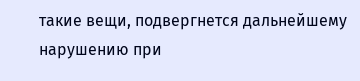такие вещи, подвергнется дальнейшему нарушению при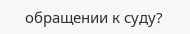обращении к суду?